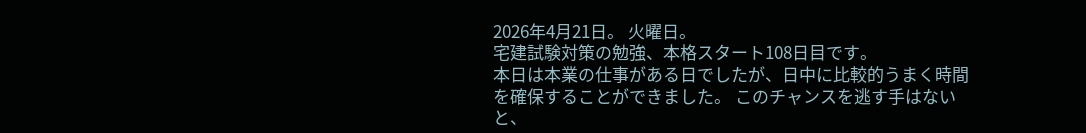2026年4月21日。 火曜日。
宅建試験対策の勉強、本格スタート108日目です。
本日は本業の仕事がある日でしたが、日中に比較的うまく時間を確保することができました。 このチャンスを逃す手はないと、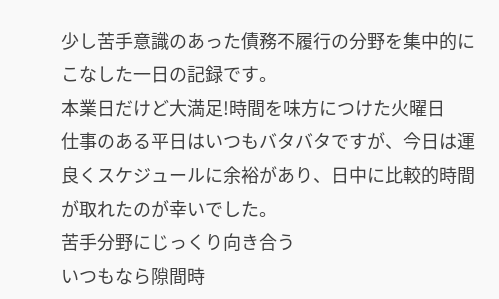少し苦手意識のあった債務不履行の分野を集中的にこなした一日の記録です。
本業日だけど大満足!時間を味方につけた火曜日
仕事のある平日はいつもバタバタですが、今日は運良くスケジュールに余裕があり、日中に比較的時間が取れたのが幸いでした。
苦手分野にじっくり向き合う
いつもなら隙間時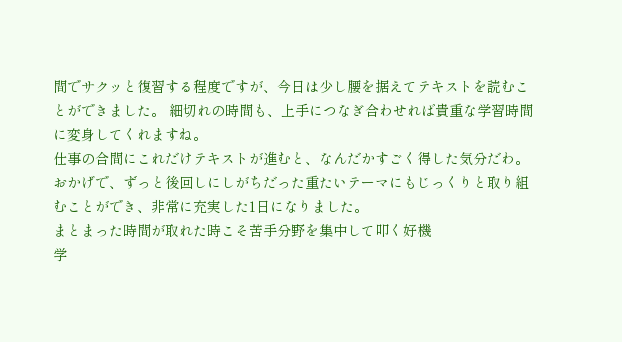間でサクッと復習する程度ですが、今日は少し腰を据えてテキストを読むことができました。 細切れの時間も、上手につなぎ合わせれば貴重な学習時間に変身してくれますね。
仕事の合間にこれだけテキストが進むと、なんだかすごく得した気分だわ。
おかげで、ずっと後回しにしがちだった重たいテーマにもじっくりと取り組むことができ、非常に充実した1日になりました。
まとまった時間が取れた時こそ苦手分野を集中して叩く好機
学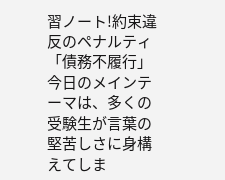習ノート!約束違反のペナルティ「債務不履行」
今日のメインテーマは、多くの受験生が言葉の堅苦しさに身構えてしま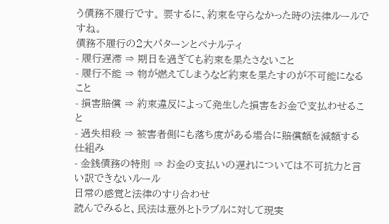う債務不履行です。 要するに、約束を守らなかった時の法律ルールですね。
債務不履行の2大パターンとペナルティ
- 履行遅滞 ⇒ 期日を過ぎても約束を果たさないこと
- 履行不能 ⇒ 物が燃えてしまうなど約束を果たすのが不可能になること
- 損害賠償 ⇒ 約束違反によって発生した損害をお金で支払わせること
- 過失相殺 ⇒ 被害者側にも落ち度がある場合に賠償額を減額する仕組み
- 金銭債務の特則 ⇒ お金の支払いの遅れについては不可抗力と言い訳できないルール
日常の感覚と法律のすり合わせ
読んでみると、民法は意外とトラブルに対して現実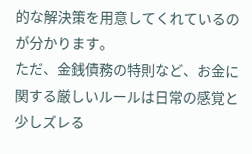的な解決策を用意してくれているのが分かります。
ただ、金銭債務の特則など、お金に関する厳しいルールは日常の感覚と少しズレる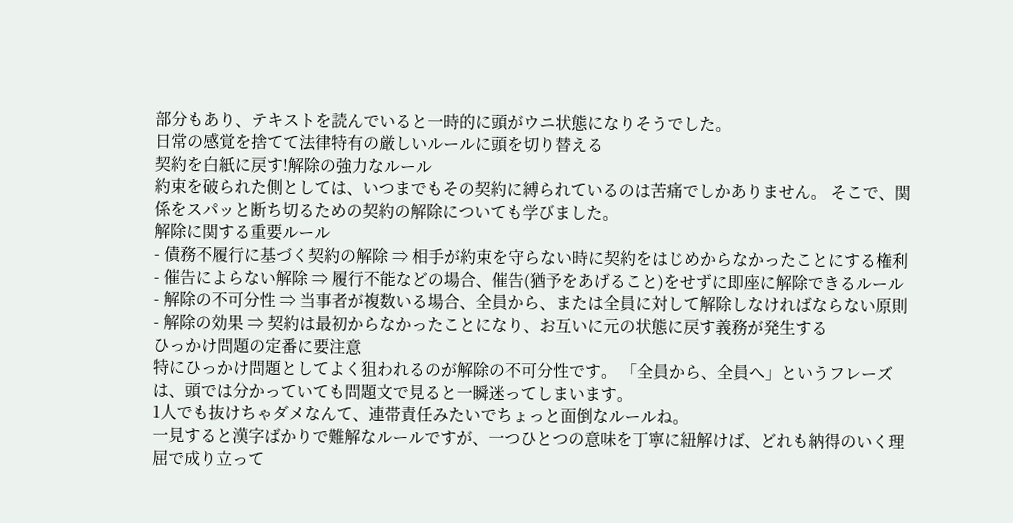部分もあり、テキストを読んでいると一時的に頭がウニ状態になりそうでした。
日常の感覚を捨てて法律特有の厳しいルールに頭を切り替える
契約を白紙に戻す!解除の強力なルール
約束を破られた側としては、いつまでもその契約に縛られているのは苦痛でしかありません。 そこで、関係をスパッと断ち切るための契約の解除についても学びました。
解除に関する重要ルール
- 債務不履行に基づく契約の解除 ⇒ 相手が約束を守らない時に契約をはじめからなかったことにする権利
- 催告によらない解除 ⇒ 履行不能などの場合、催告(猶予をあげること)をせずに即座に解除できるルール
- 解除の不可分性 ⇒ 当事者が複数いる場合、全員から、または全員に対して解除しなければならない原則
- 解除の効果 ⇒ 契約は最初からなかったことになり、お互いに元の状態に戻す義務が発生する
ひっかけ問題の定番に要注意
特にひっかけ問題としてよく狙われるのが解除の不可分性です。 「全員から、全員へ」というフレーズは、頭では分かっていても問題文で見ると一瞬迷ってしまいます。
1人でも抜けちゃダメなんて、連帯責任みたいでちょっと面倒なルールね。
一見すると漢字ばかりで難解なルールですが、一つひとつの意味を丁寧に紐解けば、どれも納得のいく理屈で成り立って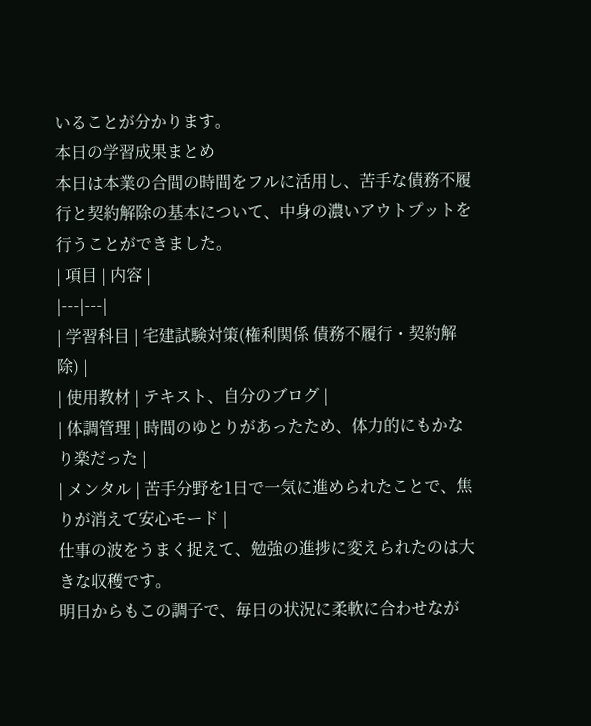いることが分かります。
本日の学習成果まとめ
本日は本業の合間の時間をフルに活用し、苦手な債務不履行と契約解除の基本について、中身の濃いアウトプットを行うことができました。
| 項目 | 内容 |
|---|---|
| 学習科目 | 宅建試験対策(権利関係 債務不履行・契約解除) |
| 使用教材 | テキスト、自分のブログ |
| 体調管理 | 時間のゆとりがあったため、体力的にもかなり楽だった |
| メンタル | 苦手分野を1日で一気に進められたことで、焦りが消えて安心モード |
仕事の波をうまく捉えて、勉強の進捗に変えられたのは大きな収穫です。
明日からもこの調子で、毎日の状況に柔軟に合わせなが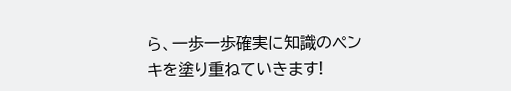ら、一歩一歩確実に知識のペンキを塗り重ねていきます!